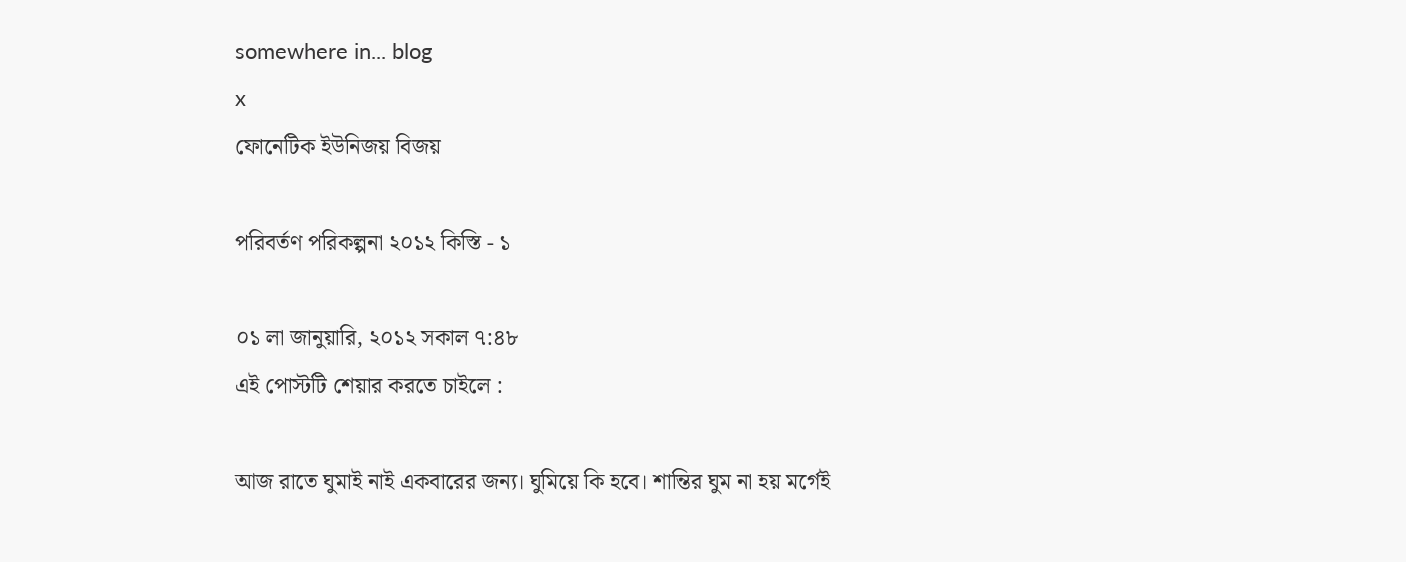somewhere in... blog
x
ফোনেটিক ইউনিজয় বিজয়

পরিবর্তণ পরিকল্পনা ২০১২ কিস্তি - ১

০১ লা জানুয়ারি, ২০১২ সকাল ৭:৪৮
এই পোস্টটি শেয়ার করতে চাইলে :

আজ রাতে ঘুমাই নাই একবারের জন্য। ঘুমিয়ে কি হবে। শান্তির ঘুম না হয় মর্গেই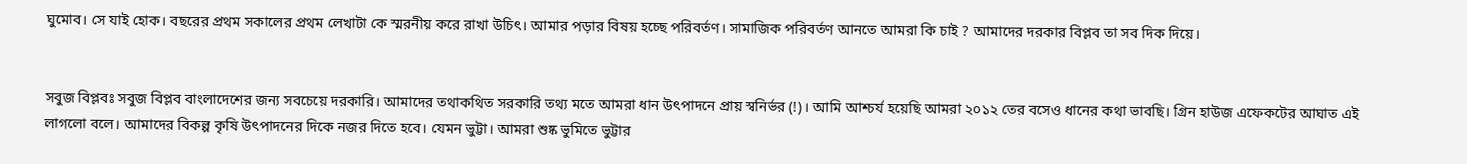ঘুমোব। সে যাই হোক। বছরের প্রথম সকালের প্রথম লেখাটা কে স্মরনীয় করে রাখা উচিৎ। আমার পড়ার বিষয় হচ্ছে পরিবর্তণ। সামাজিক পরিবর্তণ আনতে আমরা কি চাই ? আমাদের দরকার বিপ্লব তা সব দিক দিয়ে।


সবুজ বিপ্লবঃ সবুজ বিপ্লব বাংলাদেশের জন্য সবচেয়ে দরকারি। আমাদের তথাকথিত সরকারি তথ্য মতে আমরা ধান উৎপাদনে প্রায় স্বনির্ভর (!)। আমি আশ্চর্য হয়েছি আমরা ২০১২ তের বসেও ধানের কথা ভাবছি। গ্রিন হাউজ এফেকটের আঘাত এই লাগলো বলে। আমাদের বিকল্প কৃষি উৎপাদনের দিকে নজর দিতে হবে। যেমন ভুট্টা। আমরা শুষ্ক ভুমিতে ভুট্টার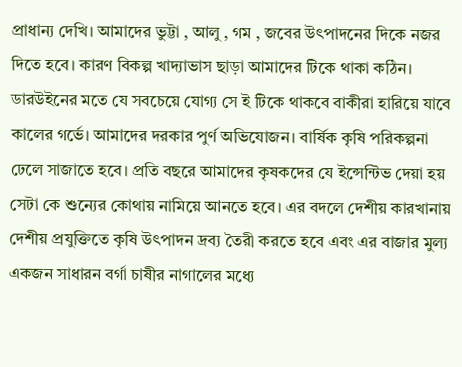প্রাধান্য দেখি। আমাদের ভুট্টা , আলু , গম , জবের উৎপাদনের দিকে নজর দিতে হবে। কারণ বিকল্প খাদ্যাভাস ছাড়া আমাদের টিকে থাকা কঠিন। ডারউইনের মতে যে সবচেয়ে যোগ্য সে ই টিকে থাকবে বাকীরা হারিয়ে যাবে কালের গর্ভে। আমাদের দরকার পুর্ণ অভিযোজন। বার্ষিক কৃষি পরিকল্পনা ঢেলে সাজাতে হবে। প্রতি বছরে আমাদের কৃষকদের যে ইন্সেন্টিভ দেয়া হয় সেটা কে শুন্যের কোথায় নামিয়ে আনতে হবে। এর বদলে দেশীয় কারখানায় দেশীয় প্রযুক্তিতে কৃষি উৎপাদন দ্রব্য তৈরী করতে হবে এবং এর বাজার মুল্য একজন সাধারন বর্গা চাষীর নাগালের মধ্যে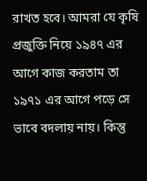রাখত হবে। আমরা যে কৃষি প্রজুক্তি নিয়ে ১৯৪৭ এর আগে কাজ করতাম তা ১৯৭১ এর আগে পড়ে সে ভাবে বদলায় নায়। কিন্তু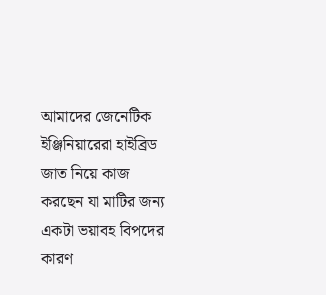আমাদের জেনেটিক ইঞ্জিনিয়ারেরা হাইব্রিড জাত নিয়ে কাজ করছেন যা মাটির জন্য একটা ভয়াবহ বিপদের কারণ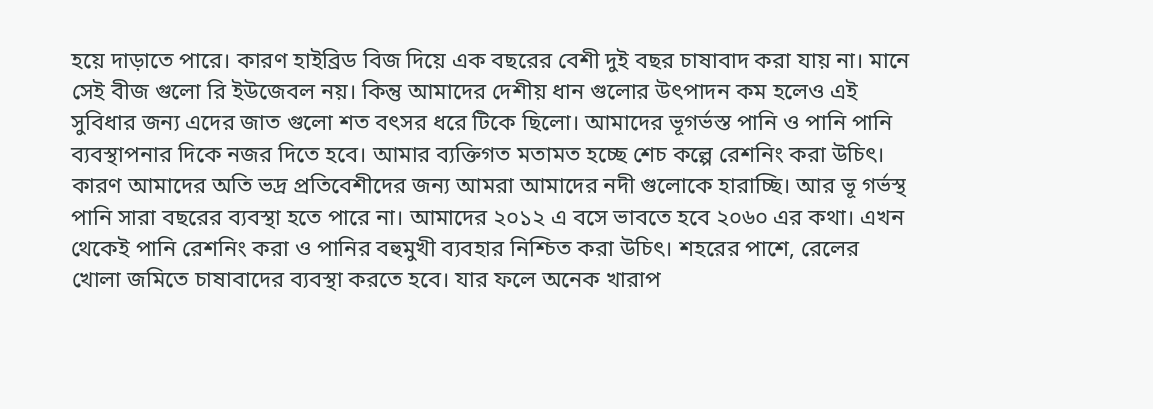হয়ে দাড়াতে পারে। কারণ হাইব্রিড বিজ দিয়ে এক বছরের বেশী দুই বছর চাষাবাদ করা যায় না। মানে সেই বীজ গুলো রি ইউজেবল নয়। কিন্তু আমাদের দেশীয় ধান গুলোর উৎপাদন কম হলেও এই সুবিধার জন্য এদের জাত গুলো শত বৎসর ধরে টিকে ছিলো। আমাদের ভূগর্ভস্ত পানি ও পানি পানি ব্যবস্থাপনার দিকে নজর দিতে হবে। আমার ব্যক্তিগত মতামত হচ্ছে শেচ কল্পে রেশনিং করা উচিৎ। কারণ আমাদের অতি ভদ্র প্রতিবেশীদের জন্য আমরা আমাদের নদী গুলোকে হারাচ্ছি। আর ভূ গর্ভস্থ পানি সারা বছরের ব্যবস্থা হতে পারে না। আমাদের ২০১২ এ বসে ভাবতে হবে ২০৬০ এর কথা। এখন থেকেই পানি রেশনিং করা ও পানির বহুমুখী ব্যবহার নিশ্চিত করা উচিৎ। শহরের পাশে, রেলের খোলা জমিতে চাষাবাদের ব্যবস্থা করতে হবে। যার ফলে অনেক খারাপ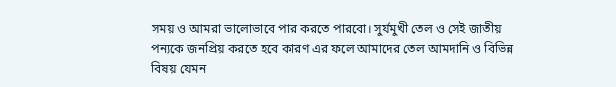সময় ও আমরা ভালোভাবে পার করতে পারবো। সুর্যমুখী তেল ও সেই জাতীয় পন্যকে জনপ্রিয় করতে হবে কারণ এর ফলে আমাদের তেল আমদানি ও বিভিন্ন বিষয় যেমন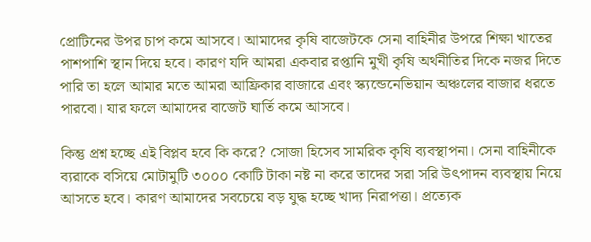প্রোটিনের উপর চাপ কমে আসবে। আমাদের কৃষি বাজেটকে সেনা বাহিনীর উপরে শিক্ষা খাতের পাশপাশি স্থান দিয়ে হবে। কারণ যদি আমরা একবার রপ্তানি মুখী কৃষি অর্থনীতির দিকে নজর দিতে পারি তা হলে আমার মতে আমরা আফ্রিকার বাজারে এবং স্ক্যন্ডেনেভিয়ান অঞ্চলের বাজার ধরতে পারবো। যার ফলে আমাদের বাজেট ঘার্তি কমে আসবে।

কিন্তু প্রশ্ন হচ্ছে এই বিপ্লব হবে কি করে? সোজা হিসেব সামরিক কৃষি ব্যবস্থাপনা। সেনা বাহিনীকে ব্যরাকে বসিয়ে মোটামুটি ৩০০০ কোটি টাকা নষ্ট না করে তাদের সরা সরি উৎপাদন ব্যবস্থায় নিয়ে আসতে হবে। কারণ আমাদের সবচেয়ে বড় যুদ্ধ হচ্ছে খাদ্য নিরাপত্তা। প্রত্যেক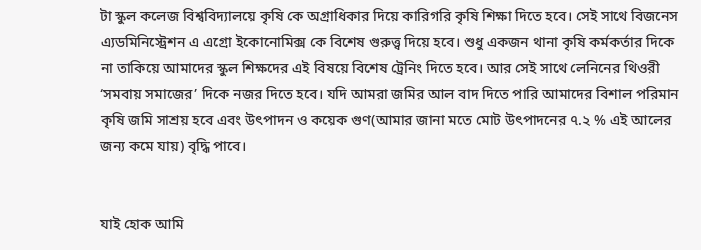টা স্কুল কলেজ বিশ্ববিদ্যালয়ে কৃষি কে অগ্রাধিকার দিয়ে কারিগরি কৃষি শিক্ষা দিতে হবে। সেই সাথে বিজনেস এ্যডমিনিস্ট্রেশন এ এগ্রো ইকোনোমিক্স কে বিশেষ গুরুত্ত্ব দিয়ে হবে। শুধু একজন থানা কৃষি কর্মকর্তার দিকে না তাকিয়ে আমাদের স্কুল শিক্ষদের এই বিষয়ে বিশেষ ট্রেনিং দিতে হবে। আর সেই সাথে লেনিনের থিওরী ‘সমবায় সমাজের’ দিকে নজর দিতে হবে। যদি আমরা জমির আল বাদ দিতে পারি আমাদের বিশাল পরিমান কৃষি জমি সাশ্রয় হবে এবং উৎপাদন ও কয়েক গুণ(আমার জানা মতে মোট উৎপাদনের ৭.২ % এই আলের জন্য কমে যায়) বৃদ্ধি পাবে।


যাই হোক আমি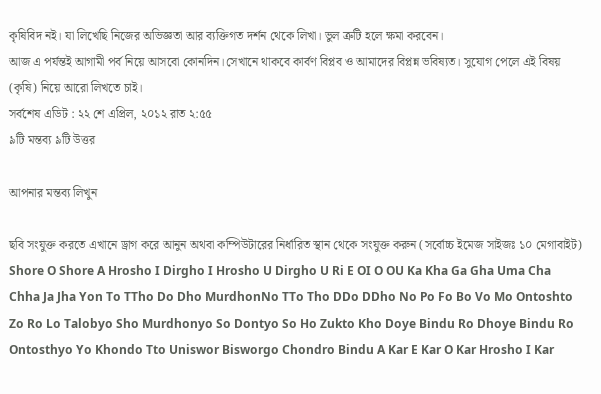কৃষিবিদ নই। যা লিখেছি নিজের অভিজ্ঞতা আর ব্যক্তিগত দর্শন থেকে লিখা। ভুল ত্রুটি হলে ক্ষমা করবেন।
আজ এ পর্যন্তই আগামী পর্ব নিয়ে আসবো কোনদিন।সেখানে থাকবে কার্বণ বিপ্লব ও আমাদের বিপ্লন্ন ভবিষ্যত। সুযোগ পেলে এই বিষয় (কৃষি) নিয়ে আরো লিখতে চাই।
সর্বশেষ এডিট : ২২ শে এপ্রিল, ২০১২ রাত ২:৫৫
৯টি মন্তব্য ৯টি উত্তর

আপনার মন্তব্য লিখুন

ছবি সংযুক্ত করতে এখানে ড্রাগ করে আনুন অথবা কম্পিউটারের নির্ধারিত স্থান থেকে সংযুক্ত করুন (সর্বোচ্চ ইমেজ সাইজঃ ১০ মেগাবাইট)
Shore O Shore A Hrosho I Dirgho I Hrosho U Dirgho U Ri E OI O OU Ka Kha Ga Gha Uma Cha Chha Ja Jha Yon To TTho Do Dho MurdhonNo TTo Tho DDo DDho No Po Fo Bo Vo Mo Ontoshto Zo Ro Lo Talobyo Sho Murdhonyo So Dontyo So Ho Zukto Kho Doye Bindu Ro Dhoye Bindu Ro Ontosthyo Yo Khondo Tto Uniswor Bisworgo Chondro Bindu A Kar E Kar O Kar Hrosho I Kar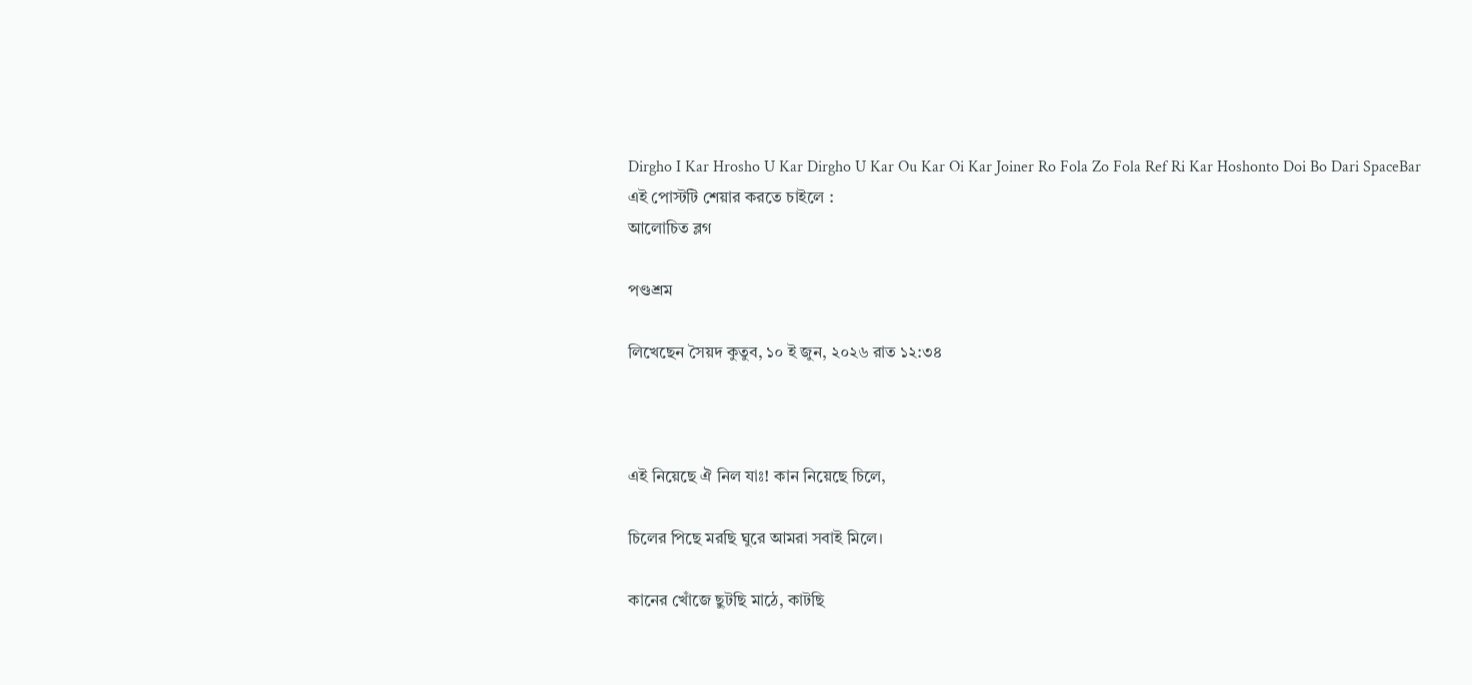Dirgho I Kar Hrosho U Kar Dirgho U Kar Ou Kar Oi Kar Joiner Ro Fola Zo Fola Ref Ri Kar Hoshonto Doi Bo Dari SpaceBar
এই পোস্টটি শেয়ার করতে চাইলে :
আলোচিত ব্লগ

পণ্ডশ্রম

লিখেছেন সৈয়দ কুতুব, ১০ ই জুন, ২০২৬ রাত ১২:৩৪



এই নিয়েছে ঐ নিল যাঃ! কান নিয়েছে চিলে,

চিলের পিছে মরছি ঘুরে আমরা সবাই মিলে।

কানের খোঁজে ছুটছি মাঠে, কাটছি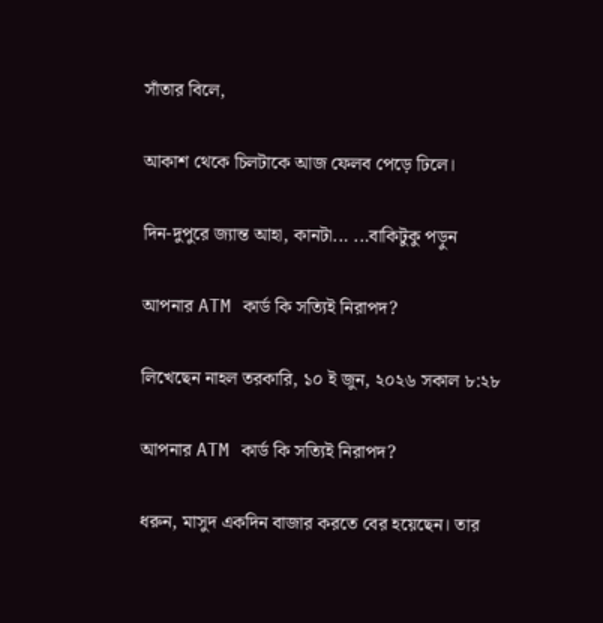সাঁতার বিলে,

আকাশ থেকে চিলটাকে আজ ফেলব পেড়ে ঢিলে।

দিন-দুপুরে জ্যান্ত আহা, কানটা... ...বাকিটুকু পড়ুন

আপনার ATM কার্ড কি সত্যিই নিরাপদ?

লিখেছেন নাহল তরকারি, ১০ ই জুন, ২০২৬ সকাল ৮:২৮

আপনার ATM কার্ড কি সত্যিই নিরাপদ?

ধরুন, মাসুদ একদিন বাজার করতে বের হয়েছেন। তার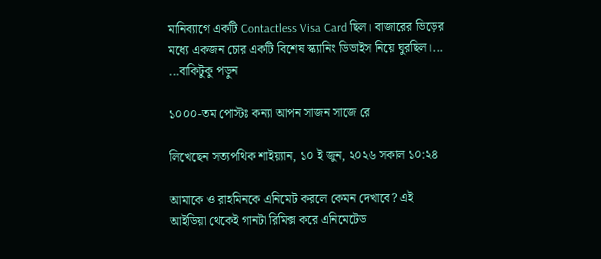মানিব্যাগে একটি Contactless Visa Card ছিল। বাজারের ভিড়ের মধ্যে একজন চোর একটি বিশেষ স্ক্যানিং ডিভাইস নিয়ে ঘুরছিল।... ...বাকিটুকু পড়ুন

১০০০-তম পোস্টঃ কন্যা আপন সাজন সাজে রে

লিখেছেন সত্যপথিক শাইয়্যান, ১০ ই জুন, ২০২৬ সকাল ১০:২৪

আমাকে ও রাহমিনকে এনিমেট করলে কেমন দেখাবে? এই আইডিয়া থেকেই গানটা রিমিক্স করে এনিমেটেড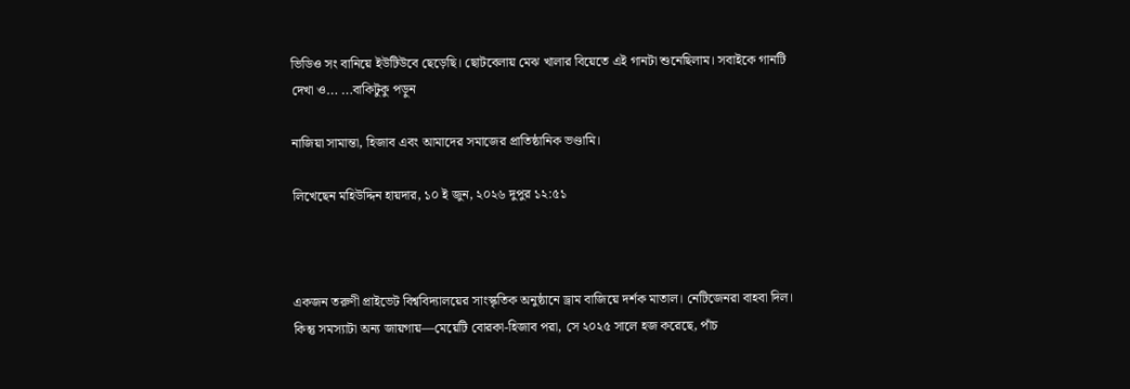ভিডিও সং বানিয়ে ইউটিউবে ছেড়েছি। ছোটবেলায় মেঝ খালার বিয়েতে এই গানটা শুনেছিলাম। সবাইকে গানটি দেখা ও... ...বাকিটুকু পড়ুন

নাজিয়া সামান্তা, হিজাব এবং আমাদের সমাজের প্রাতিষ্ঠানিক ভণ্ডামি।

লিখেছেন মহিউদ্দিন হায়দার, ১০ ই জুন, ২০২৬ দুপুর ১২:৫১



একজন তরুণী প্রাইভেট বিশ্ববিদ্যালয়ের সাংস্কৃতিক অনুষ্ঠানে ড্রাম বাজিয়ে দর্শক মাতাল। নেটিজেনরা বাহবা দিল। কিন্তু সমস্যাটা অন্য জায়গায়—মেয়েটি বোরকা-হিজাব পরা, সে ২০২৫ সালে হজ করেছে, পাঁচ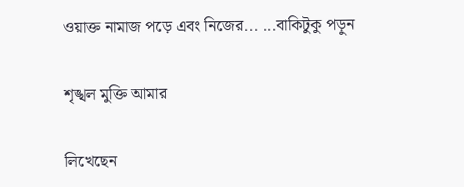ওয়াক্ত নামাজ পড়ে এবং নিজের... ...বাকিটুকু পড়ুন

শৃঙ্খল মুক্তি আমার

লিখেছেন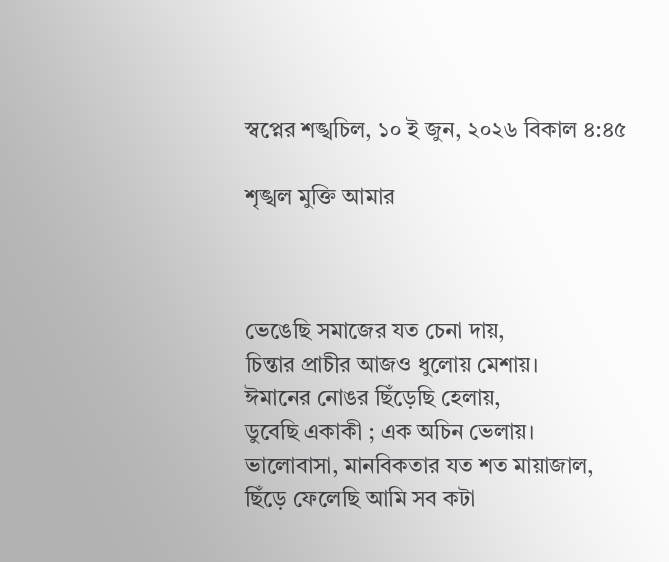স্বপ্নের শঙ্খচিল, ১০ ই জুন, ২০২৬ বিকাল ৪:৪৫

শৃঙ্খল মুক্তি আমার



ভেঙেছি সমাজের যত চেনা দায়,
চিন্তার প্রাচীর আজও ধুলোয় মেশায়।
ঈমানের নোঙর ছিঁড়েছি হেলায়,
ডুবেছি একাকী ; এক অচিন ভেলায়।
ভালোবাসা, মানবিকতার যত শত মায়াজাল,
ছিঁড়ে ফেলেছি আমি সব কটা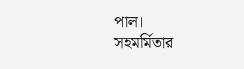পাল।
সহমর্মিতার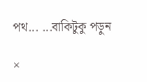পথ... ...বাকিটুকু পড়ুন

×